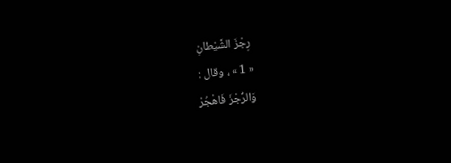رِجْزَ الشَّيْطانِ
« 1 » ، وقال :
وَالرُّجْزَ فَاهْجُرْ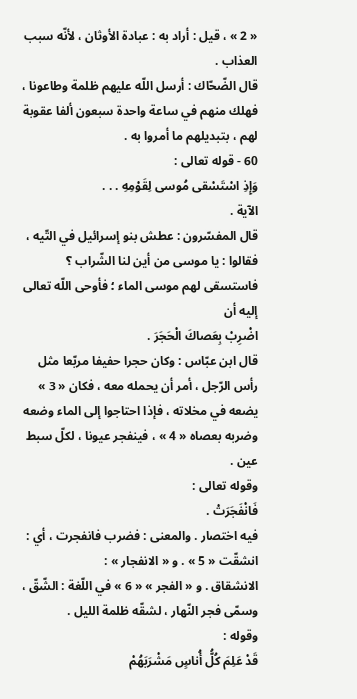« 2 » ، قيل : أراد به : عبادة الأوثان ، لأنّه سبب العذاب .
قال الضّحّاك : أرسل اللّه عليهم ظلمة وطاعونا ، فهلك منهم في ساعة واحدة سبعون ألفا عقوبة لهم ، بتبديلهم ما أمروا به .
60 - قوله تعالى :
وَإِذِ اسْتَسْقى مُوسى لِقَوْمِهِ . . .
الآية .
قال المفسّرون : عطش بنو إسرائيل في التّيه ، فقالوا : يا موسى من أين لنا الشّراب ؟
فاستسقى لهم موسى الماء ؛ فأوحى اللّه تعالى إليه أن
اضْرِبْ بِعَصاكَ الْحَجَرَ .
قال ابن عبّاس : وكان حجرا حفيفا مربّعا مثل رأس الرّجل ، أمر أن يحمله معه ، فكان « 3 » يضعه في مخلاته ، فإذا احتاجوا إلى الماء وضعه وضربه بعصاه « 4 » ، فينفجر عيونا ، لكلّ سبط عين .
وقوله تعالى :
فَانْفَجَرَتْ .
فيه اختصار . والمعنى : فضرب فانفجرت ، أي : انشقّت « 5 » . و « الانفجار » :
الانشقاق . و « الفجر » « 6 » في اللّغة : الشّقّ ، وسمّى فجر النّهار ، لشقّه ظلمة الليل .
وقوله :
قَدْ عَلِمَ كُلُّ أُناسٍ مَشْرَبَهُمْ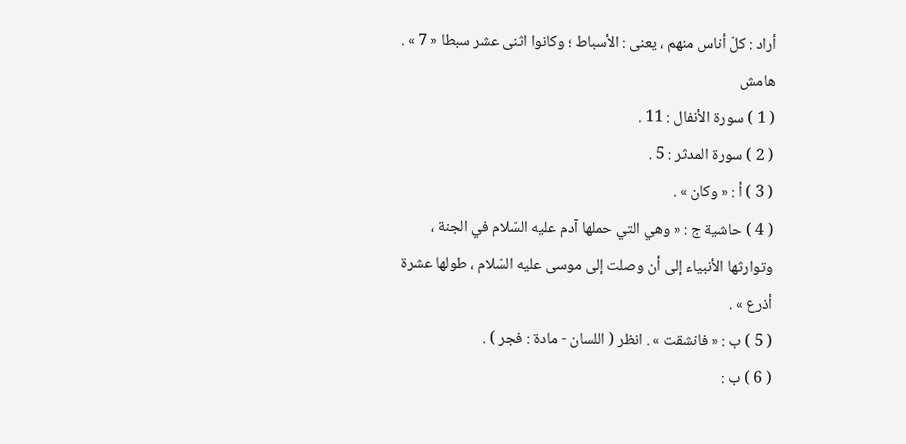أراد : كلّ أناس منهم ، يعنى : الأسباط ؛ وكانوا اثنى عشر سبطا « 7 » .
هامش
( 1 ) سورة الأنفال : 11 .
( 2 ) سورة المدثر : 5 .
( 3 ) أ : « وكان » .
( 4 ) حاشية ج : « وهي التي حملها آدم عليه السّلام في الجنة ، وتوارثها الأنبياء إلى أن وصلت إلى موسى عليه السّلام ، طولها عشرة أذرع » .
( 5 ) ب : « فانشقت » . انظر ( اللسان - مادة : فجر ) .
( 6 ) ب :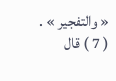« والتفجير » .
( 7 ) قال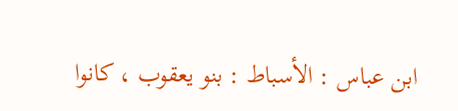ابن عباس : الأسباط : بنو يعقوب ، كانوا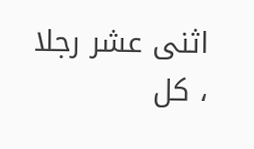اثنى عشر رجلا ، كل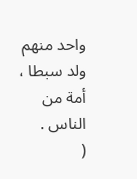واحد منهم ولد سبطا ، أمة من الناس .
(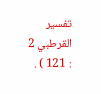تفسير القرطبي 2 : 121 ) .